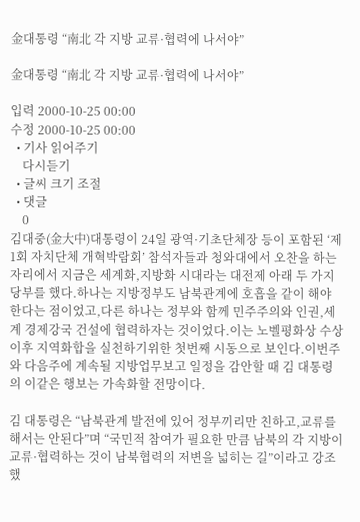金대통령 “南北 각 지방 교류·협력에 나서야”

金대통령 “南北 각 지방 교류·협력에 나서야”

입력 2000-10-25 00:00
수정 2000-10-25 00:00
  • 기사 읽어주기
    다시듣기
  • 글씨 크기 조절
  • 댓글
    0
김대중(金大中)대통령이 24일 광역·기초단체장 등이 포함된 ‘제1회 자치단체 개혁박람회’ 참석자들과 청와대에서 오찬을 하는 자리에서 지금은 세계화,지방화 시대라는 대전제 아래 두 가지 당부를 했다.하나는 지방정부도 남북관계에 호흡을 같이 해야 한다는 점이었고,다른 하나는 정부와 함께 민주주의와 인권,세계 경제강국 건설에 협력하자는 것이었다.이는 노벨평화상 수상 이후 지역화합을 실천하기위한 첫번째 시동으로 보인다.이번주와 다음주에 계속될 지방업무보고 일정을 감안할 때 김 대통령의 이같은 행보는 가속화할 전망이다.

김 대통령은 “남북관계 발전에 있어 정부끼리만 친하고,교류를 해서는 안된다”며 “국민적 참여가 필요한 만큼 남북의 각 지방이 교류·협력하는 것이 남북협력의 저변을 넓히는 길”이라고 강조했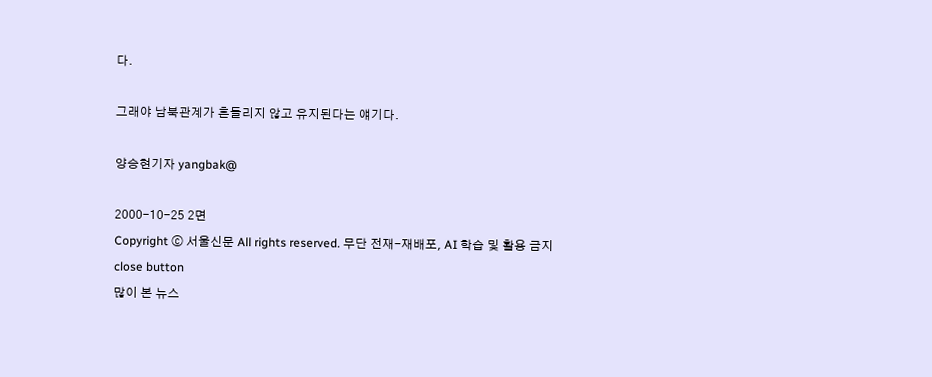다.

그래야 남북관계가 흔들리지 않고 유지된다는 얘기다.

양승현기자 yangbak@

2000-10-25 2면
Copyright ⓒ 서울신문 All rights reserved. 무단 전재-재배포, AI 학습 및 활용 금지
close button
많이 본 뉴스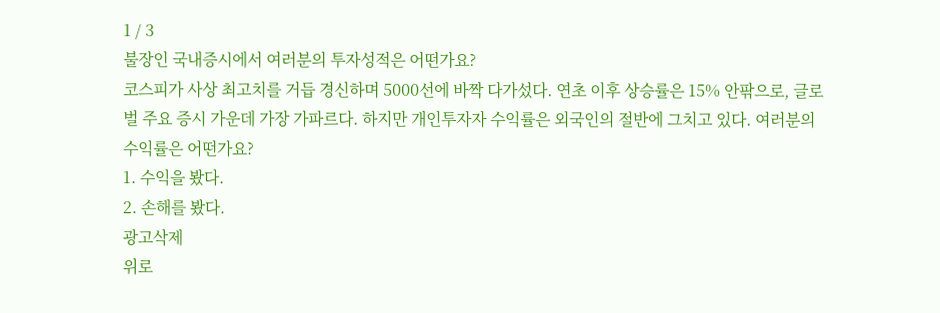1 / 3
불장인 국내증시에서 여러분의 투자성적은 어떤가요?
코스피가 사상 최고치를 거듭 경신하며 5000선에 바짝 다가섰다. 연초 이후 상승률은 15% 안팎으로, 글로벌 주요 증시 가운데 가장 가파르다. 하지만 개인투자자 수익률은 외국인의 절반에 그치고 있다. 여러분의 수익률은 어떤가요?
1. 수익을 봤다.
2. 손해를 봤다.
광고삭제
위로